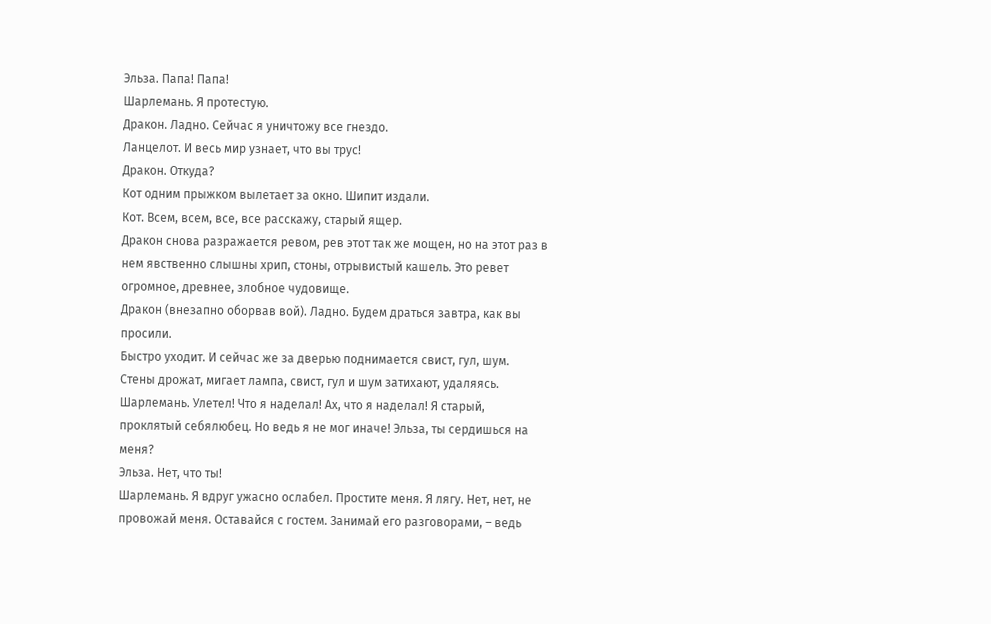Эльза. Папа! Папа!
Шарлемань. Я протестую.
Дракон. Ладно. Сейчас я уничтожу все гнездо.
Ланцелот. И весь мир узнает, что вы трус!
Дракон. Откуда?
Кот одним прыжком вылетает за окно. Шипит издали.
Кот. Всем, всем, все, все расскажу, старый ящер.
Дракон снова разражается ревом, рев этот так же мощен, но на этот раз в нем явственно слышны хрип, стоны, отрывистый кашель. Это ревет огромное, древнее, злобное чудовище.
Дракон (внезапно оборвав вой). Ладно. Будем драться завтра, как вы просили.
Быстро уходит. И сейчас же за дверью поднимается свист, гул, шум. Стены дрожат, мигает лампа, свист, гул и шум затихают, удаляясь.
Шарлемань. Улетел! Что я наделал! Ах, что я наделал! Я старый, проклятый себялюбец. Но ведь я не мог иначе! Эльза, ты сердишься на меня?
Эльза. Нет, что ты!
Шарлемань. Я вдруг ужасно ослабел. Простите меня. Я лягу. Нет, нет, не провожай меня. Оставайся с гостем. Занимай его разговорами, – ведь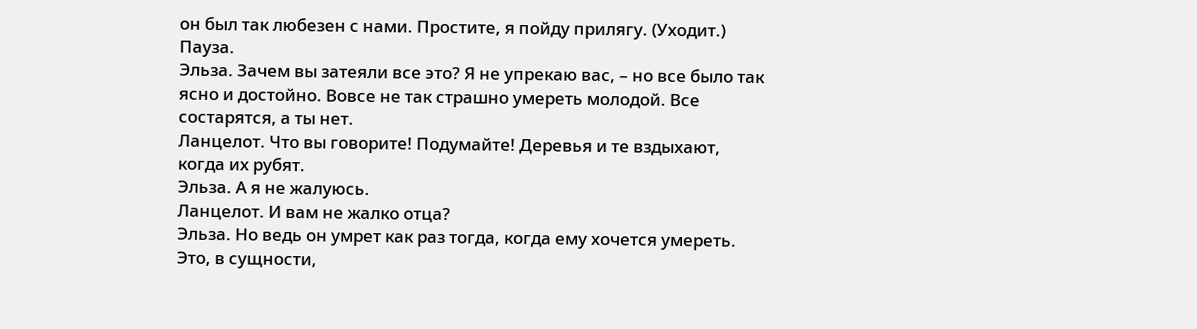он был так любезен с нами. Простите, я пойду прилягу. (Уходит.)
Пауза.
Эльза. Зачем вы затеяли все это? Я не упрекаю вас, – но все было так ясно и достойно. Вовсе не так страшно умереть молодой. Все состарятся, а ты нет.
Ланцелот. Что вы говорите! Подумайте! Деревья и те вздыхают, когда их рубят.
Эльза. А я не жалуюсь.
Ланцелот. И вам не жалко отца?
Эльза. Но ведь он умрет как раз тогда, когда ему хочется умереть. Это, в сущности,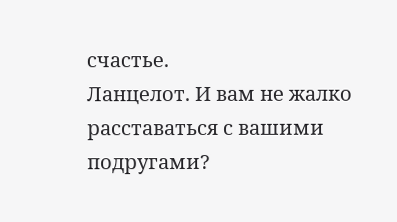счастье.
Ланцелот. И вам не жалко расставаться с вашими подругами?